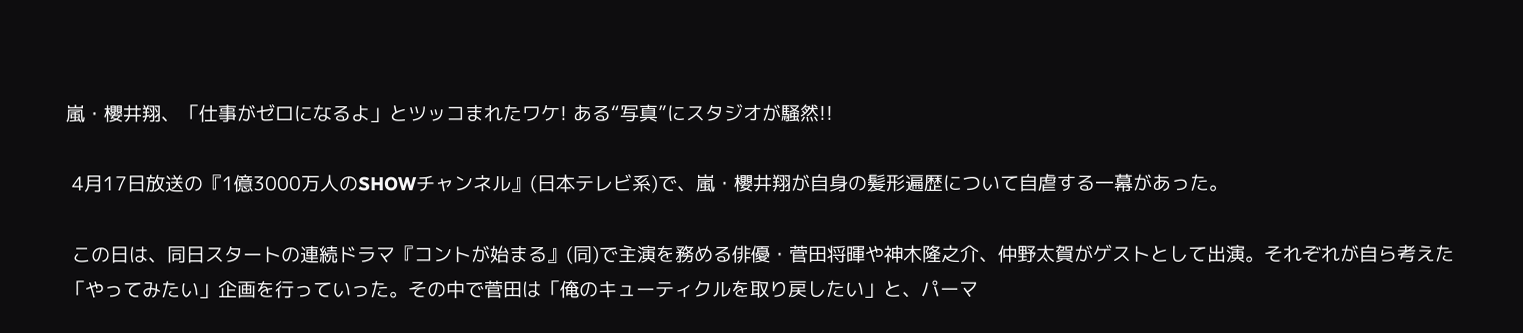嵐・櫻井翔、「仕事がゼロになるよ」とツッコまれたワケ! ある“写真”にスタジオが騒然!!

 4月17日放送の『1億3000万人のSHOWチャンネル』(日本テレビ系)で、嵐・櫻井翔が自身の髪形遍歴について自虐する一幕があった。

 この日は、同日スタートの連続ドラマ『コントが始まる』(同)で主演を務める俳優・菅田将暉や神木隆之介、仲野太賀がゲストとして出演。それぞれが自ら考えた「やってみたい」企画を行っていった。その中で菅田は「俺のキューティクルを取り戻したい」と、パーマ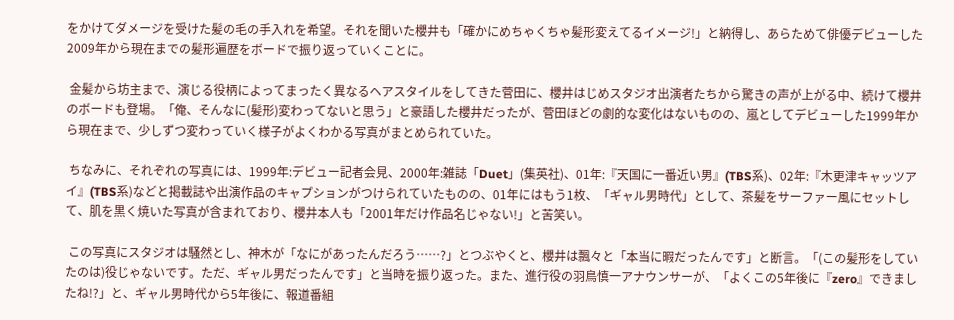をかけてダメージを受けた髪の毛の手入れを希望。それを聞いた櫻井も「確かにめちゃくちゃ髪形変えてるイメージ!」と納得し、あらためて俳優デビューした2009年から現在までの髪形遍歴をボードで振り返っていくことに。

 金髪から坊主まで、演じる役柄によってまったく異なるヘアスタイルをしてきた菅田に、櫻井はじめスタジオ出演者たちから驚きの声が上がる中、続けて櫻井のボードも登場。「俺、そんなに(髪形)変わってないと思う」と豪語した櫻井だったが、菅田ほどの劇的な変化はないものの、嵐としてデビューした1999年から現在まで、少しずつ変わっていく様子がよくわかる写真がまとめられていた。

 ちなみに、それぞれの写真には、1999年:デビュー記者会見、2000年:雑誌「Duet」(集英社)、01年:『天国に一番近い男』(TBS系)、02年:『木更津キャッツアイ』(TBS系)などと掲載誌や出演作品のキャプションがつけられていたものの、01年にはもう1枚、「ギャル男時代」として、茶髪をサーファー風にセットして、肌を黒く焼いた写真が含まれており、櫻井本人も「2001年だけ作品名じゃない!」と苦笑い。

 この写真にスタジオは騒然とし、神木が「なにがあったんだろう……?」とつぶやくと、櫻井は飄々と「本当に暇だったんです」と断言。「(この髪形をしていたのは)役じゃないです。ただ、ギャル男だったんです」と当時を振り返った。また、進行役の羽鳥慎一アナウンサーが、「よくこの5年後に『zero』できましたね!?」と、ギャル男時代から5年後に、報道番組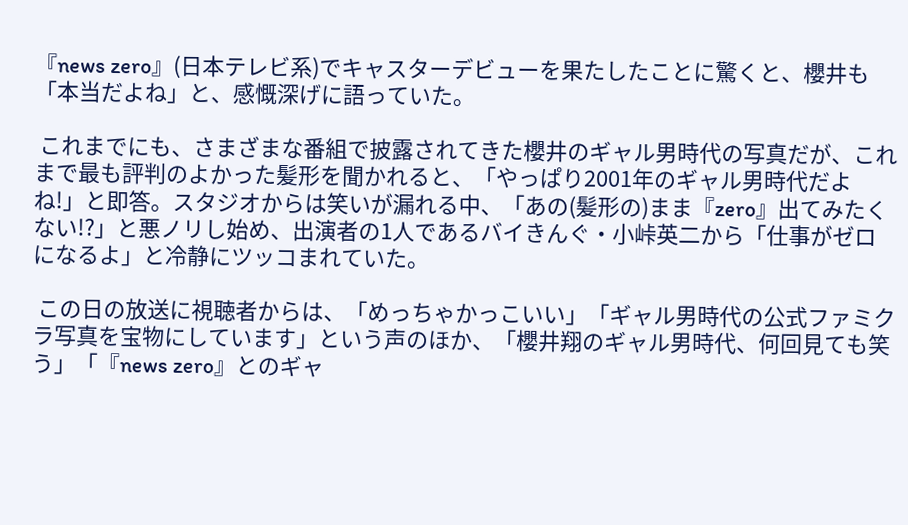『news zero』(日本テレビ系)でキャスターデビューを果たしたことに驚くと、櫻井も「本当だよね」と、感慨深げに語っていた。

 これまでにも、さまざまな番組で披露されてきた櫻井のギャル男時代の写真だが、これまで最も評判のよかった髪形を聞かれると、「やっぱり2001年のギャル男時代だよね!」と即答。スタジオからは笑いが漏れる中、「あの(髪形の)まま『zero』出てみたくない!?」と悪ノリし始め、出演者の1人であるバイきんぐ・小峠英二から「仕事がゼロになるよ」と冷静にツッコまれていた。

 この日の放送に視聴者からは、「めっちゃかっこいい」「ギャル男時代の公式ファミクラ写真を宝物にしています」という声のほか、「櫻井翔のギャル男時代、何回見ても笑う」「『news zero』とのギャ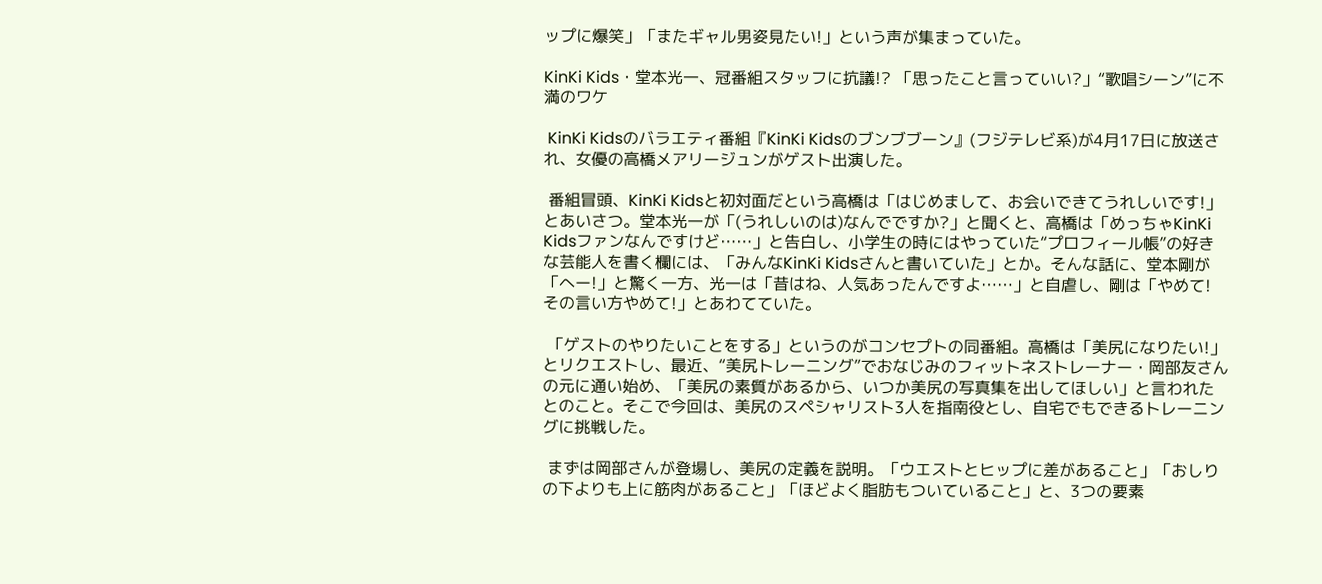ップに爆笑」「またギャル男姿見たい!」という声が集まっていた。

KinKi Kids・堂本光一、冠番組スタッフに抗議!? 「思ったこと言っていい?」“歌唱シーン”に不満のワケ

 KinKi Kidsのバラエティ番組『KinKi Kidsのブンブブーン』(フジテレビ系)が4月17日に放送され、女優の高橋メアリージュンがゲスト出演した。

 番組冒頭、KinKi Kidsと初対面だという高橋は「はじめまして、お会いできてうれしいです!」とあいさつ。堂本光一が「(うれしいのは)なんでですか?」と聞くと、高橋は「めっちゃKinKi Kidsファンなんですけど……」と告白し、小学生の時にはやっていた“プロフィール帳”の好きな芸能人を書く欄には、「みんなKinKi Kidsさんと書いていた」とか。そんな話に、堂本剛が「へー!」と驚く一方、光一は「昔はね、人気あったんですよ……」と自虐し、剛は「やめて! その言い方やめて!」とあわてていた。

 「ゲストのやりたいことをする」というのがコンセプトの同番組。高橋は「美尻になりたい!」とリクエストし、最近、“美尻トレーニング”でおなじみのフィットネストレーナー・岡部友さんの元に通い始め、「美尻の素質があるから、いつか美尻の写真集を出してほしい」と言われたとのこと。そこで今回は、美尻のスペシャリスト3人を指南役とし、自宅でもできるトレーニングに挑戦した。

 まずは岡部さんが登場し、美尻の定義を説明。「ウエストとヒップに差があること」「おしりの下よりも上に筋肉があること」「ほどよく脂肪もついていること」と、3つの要素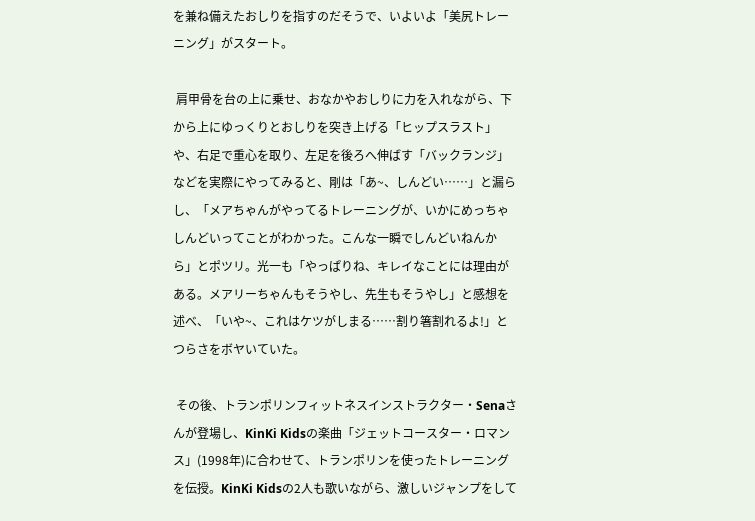を兼ね備えたおしりを指すのだそうで、いよいよ「美尻トレーニング」がスタート。

 肩甲骨を台の上に乗せ、おなかやおしりに力を入れながら、下から上にゆっくりとおしりを突き上げる「ヒップスラスト」や、右足で重心を取り、左足を後ろへ伸ばす「バックランジ」などを実際にやってみると、剛は「あ~、しんどい……」と漏らし、「メアちゃんがやってるトレーニングが、いかにめっちゃしんどいってことがわかった。こんな一瞬でしんどいねんから」とポツリ。光一も「やっぱりね、キレイなことには理由がある。メアリーちゃんもそうやし、先生もそうやし」と感想を述べ、「いや~、これはケツがしまる……割り箸割れるよ!」とつらさをボヤいていた。

 その後、トランポリンフィットネスインストラクター・Senaさんが登場し、KinKi Kidsの楽曲「ジェットコースター・ロマンス」(1998年)に合わせて、トランポリンを使ったトレーニングを伝授。KinKi Kidsの2人も歌いながら、激しいジャンプをして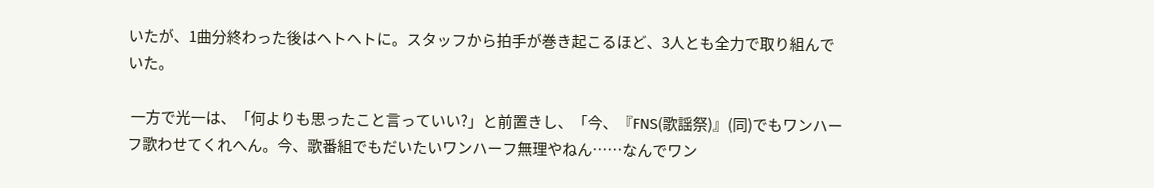いたが、1曲分終わった後はヘトヘトに。スタッフから拍手が巻き起こるほど、3人とも全力で取り組んでいた。

 一方で光一は、「何よりも思ったこと言っていい?」と前置きし、「今、『FNS(歌謡祭)』(同)でもワンハーフ歌わせてくれへん。今、歌番組でもだいたいワンハーフ無理やねん……なんでワン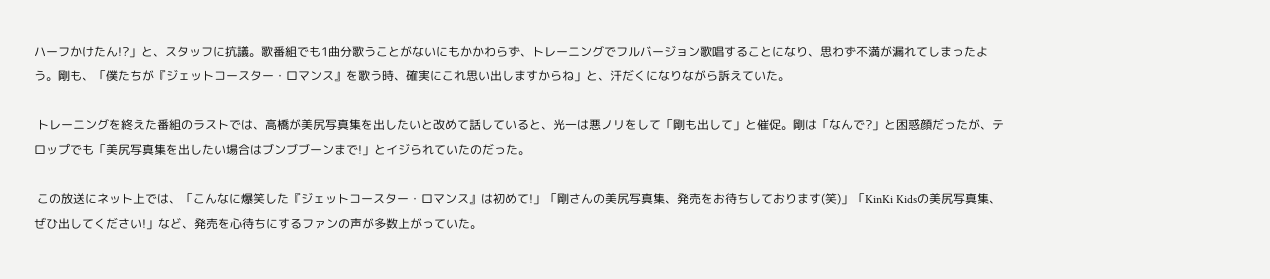ハーフかけたん!?」と、スタッフに抗議。歌番組でも1曲分歌うことがないにもかかわらず、トレーニングでフルバージョン歌唱することになり、思わず不満が漏れてしまったよう。剛も、「僕たちが『ジェットコースター・ロマンス』を歌う時、確実にこれ思い出しますからね」と、汗だくになりながら訴えていた。

 トレーニングを終えた番組のラストでは、高橋が美尻写真集を出したいと改めて話していると、光一は悪ノリをして「剛も出して」と催促。剛は「なんで?」と困惑顔だったが、テロップでも「美尻写真集を出したい場合はブンブブーンまで!」とイジられていたのだった。

 この放送にネット上では、「こんなに爆笑した『ジェットコースター・ロマンス』は初めて!」「剛さんの美尻写真集、発売をお待ちしております(笑)」「KinKi Kidsの美尻写真集、ぜひ出してください!」など、発売を心待ちにするファンの声が多数上がっていた。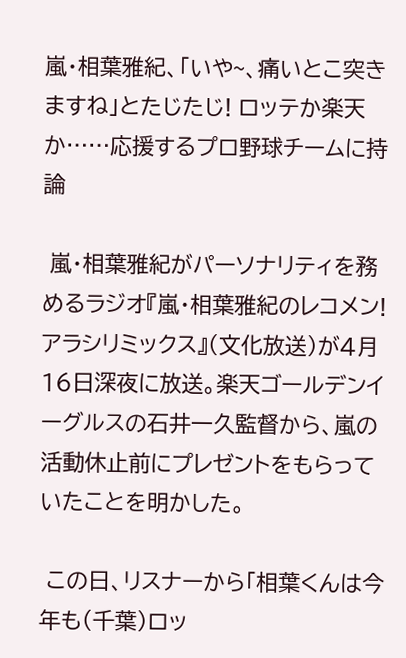嵐・相葉雅紀、「いや~、痛いとこ突きますね」とたじたじ! ロッテか楽天か……応援するプロ野球チームに持論

 嵐・相葉雅紀がパーソナリティを務めるラジオ『嵐・相葉雅紀のレコメン!アラシリミックス』(文化放送)が4月16日深夜に放送。楽天ゴールデンイーグルスの石井一久監督から、嵐の活動休止前にプレゼントをもらっていたことを明かした。

 この日、リスナーから「相葉くんは今年も(千葉)ロッ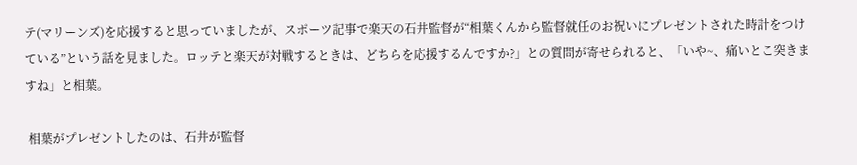テ(マリーンズ)を応援すると思っていましたが、スポーツ記事で楽天の石井監督が“相葉くんから監督就任のお祝いにプレゼントされた時計をつけている”という話を見ました。ロッテと楽天が対戦するときは、どちらを応援するんですか?」との質問が寄せられると、「いや~、痛いとこ突きますね」と相葉。

 相葉がプレゼントしたのは、石井が監督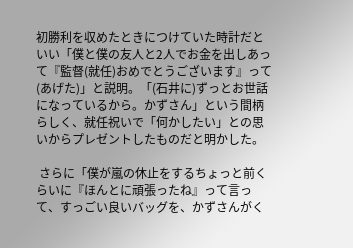初勝利を収めたときにつけていた時計だといい「僕と僕の友人と2人でお金を出しあって『監督(就任)おめでとうございます』って(あげた)」と説明。「(石井に)ずっとお世話になっているから。かずさん」という間柄らしく、就任祝いで「何かしたい」との思いからプレゼントしたものだと明かした。

 さらに「僕が嵐の休止をするちょっと前くらいに『ほんとに頑張ったね』って言って、すっごい良いバッグを、かずさんがく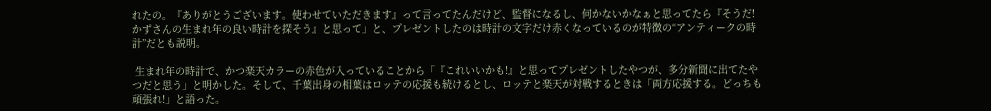れたの。『ありがとうございます。使わせていただきます』って言ってたんだけど、監督になるし、何かないかなぁと思ってたら『そうだ! かずさんの生まれ年の良い時計を探そう』と思って」と、プレゼントしたのは時計の文字だけ赤くなっているのが特徴の“アンティークの時計”だとも説明。

 生まれ年の時計で、かつ楽天カラーの赤色が入っていることから「『これいいかも!』と思ってプレゼントしたやつが、多分新聞に出てたやつだと思う」と明かした。そして、千葉出身の相葉はロッテの応援も続けるとし、ロッテと楽天が対戦するときは「両方応援する。どっちも頑張れ!」と語った。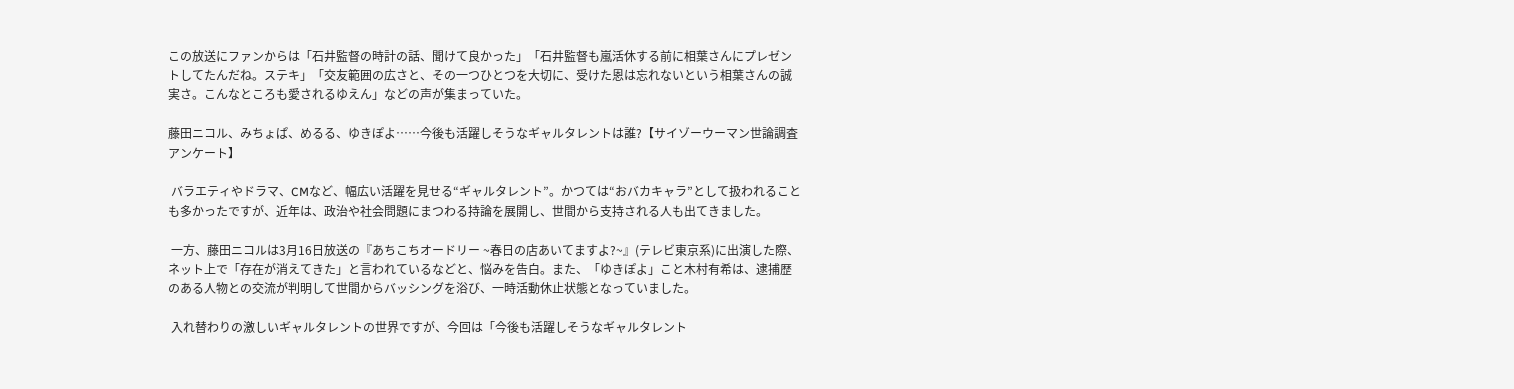この放送にファンからは「石井監督の時計の話、聞けて良かった」「石井監督も嵐活休する前に相葉さんにプレゼントしてたんだね。ステキ」「交友範囲の広さと、その一つひとつを大切に、受けた恩は忘れないという相葉さんの誠実さ。こんなところも愛されるゆえん」などの声が集まっていた。

藤田ニコル、みちょぱ、めるる、ゆきぽよ……今後も活躍しそうなギャルタレントは誰?【サイゾーウーマン世論調査アンケート】

 バラエティやドラマ、CMなど、幅広い活躍を見せる“ギャルタレント”。かつては“おバカキャラ”として扱われることも多かったですが、近年は、政治や社会問題にまつわる持論を展開し、世間から支持される人も出てきました。

 一方、藤田ニコルは3月16日放送の『あちこちオードリー ~春日の店あいてますよ?~』(テレビ東京系)に出演した際、ネット上で「存在が消えてきた」と言われているなどと、悩みを告白。また、「ゆきぽよ」こと木村有希は、逮捕歴のある人物との交流が判明して世間からバッシングを浴び、一時活動休止状態となっていました。

 入れ替わりの激しいギャルタレントの世界ですが、今回は「今後も活躍しそうなギャルタレント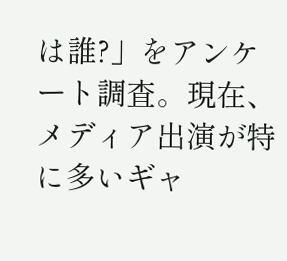は誰?」をアンケート調査。現在、メディア出演が特に多いギャ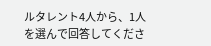ルタレント4人から、1人を選んで回答してくださ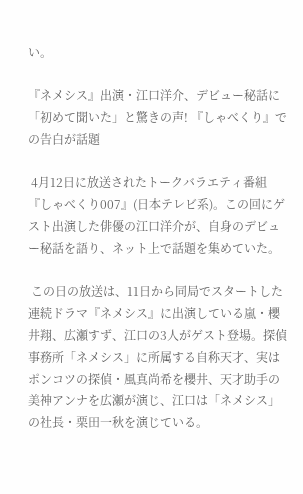い。

『ネメシス』出演・江口洋介、デビュー秘話に「初めて聞いた」と驚きの声! 『しゃべくり』での告白が話題

 4月12日に放送されたトークバラエティ番組『しゃべくり007』(日本テレビ系)。この回にゲスト出演した俳優の江口洋介が、自身のデビュー秘話を語り、ネット上で話題を集めていた。

 この日の放送は、11日から同局でスタートした連続ドラマ『ネメシス』に出演している嵐・櫻井翔、広瀬すず、江口の3人がゲスト登場。探偵事務所「ネメシス」に所属する自称天才、実はポンコツの探偵・風真尚希を櫻井、天才助手の美神アンナを広瀬が演じ、江口は「ネメシス」の社長・栗田一秋を演じている。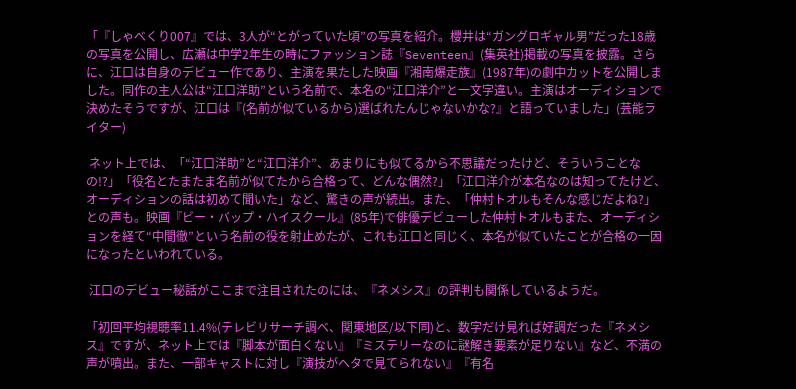「『しゃべくり007』では、3人が“とがっていた頃”の写真を紹介。櫻井は“ガングロギャル男”だった18歳の写真を公開し、広瀬は中学2年生の時にファッション誌『Seventeen』(集英社)掲載の写真を披露。さらに、江口は自身のデビュー作であり、主演を果たした映画『湘南爆走族』(1987年)の劇中カットを公開しました。同作の主人公は“江口洋助”という名前で、本名の“江口洋介”と一文字違い。主演はオーディションで決めたそうですが、江口は『(名前が似ているから)選ばれたんじゃないかな?』と語っていました」(芸能ライター)

 ネット上では、「“江口洋助”と“江口洋介”、あまりにも似てるから不思議だったけど、そういうことなの!?」「役名とたまたま名前が似てたから合格って、どんな偶然?」「江口洋介が本名なのは知ってたけど、オーディションの話は初めて聞いた」など、驚きの声が続出。また、「仲村トオルもそんな感じだよね?」との声も。映画『ビー・バップ・ハイスクール』(85年)で俳優デビューした仲村トオルもまた、オーディションを経て“中間徹”という名前の役を射止めたが、これも江口と同じく、本名が似ていたことが合格の一因になったといわれている。

 江口のデビュー秘話がここまで注目されたのには、『ネメシス』の評判も関係しているようだ。

「初回平均視聴率11.4%(テレビリサーチ調べ、関東地区/以下同)と、数字だけ見れば好調だった『ネメシス』ですが、ネット上では『脚本が面白くない』『ミステリーなのに謎解き要素が足りない』など、不満の声が噴出。また、一部キャストに対し『演技がヘタで見てられない』『有名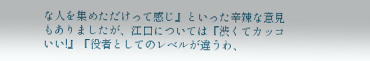な人を集めただけって感じ』といった辛辣な意見もありましたが、江口については『渋くてカッコいい!』『役者としてのレベルが違うわ、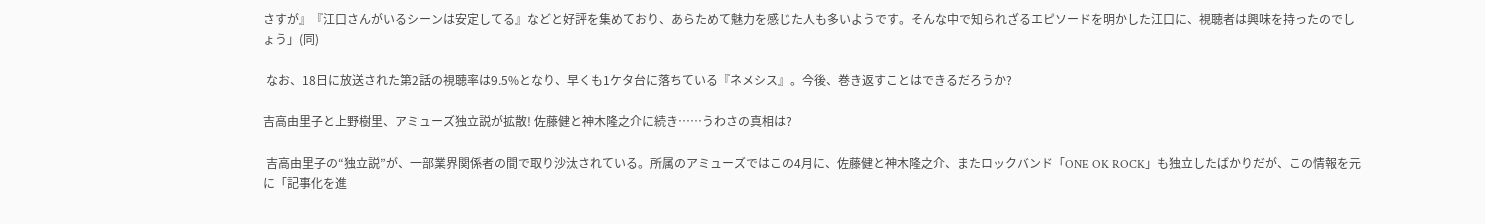さすが』『江口さんがいるシーンは安定してる』などと好評を集めており、あらためて魅力を感じた人も多いようです。そんな中で知られざるエピソードを明かした江口に、視聴者は興味を持ったのでしょう」(同)

 なお、18日に放送された第2話の視聴率は9.5%となり、早くも1ケタ台に落ちている『ネメシス』。今後、巻き返すことはできるだろうか?

吉高由里子と上野樹里、アミューズ独立説が拡散! 佐藤健と神木隆之介に続き……うわさの真相は?

 吉高由里子の“独立説”が、一部業界関係者の間で取り沙汰されている。所属のアミューズではこの4月に、佐藤健と神木隆之介、またロックバンド「ONE OK ROCK」も独立したばかりだが、この情報を元に「記事化を進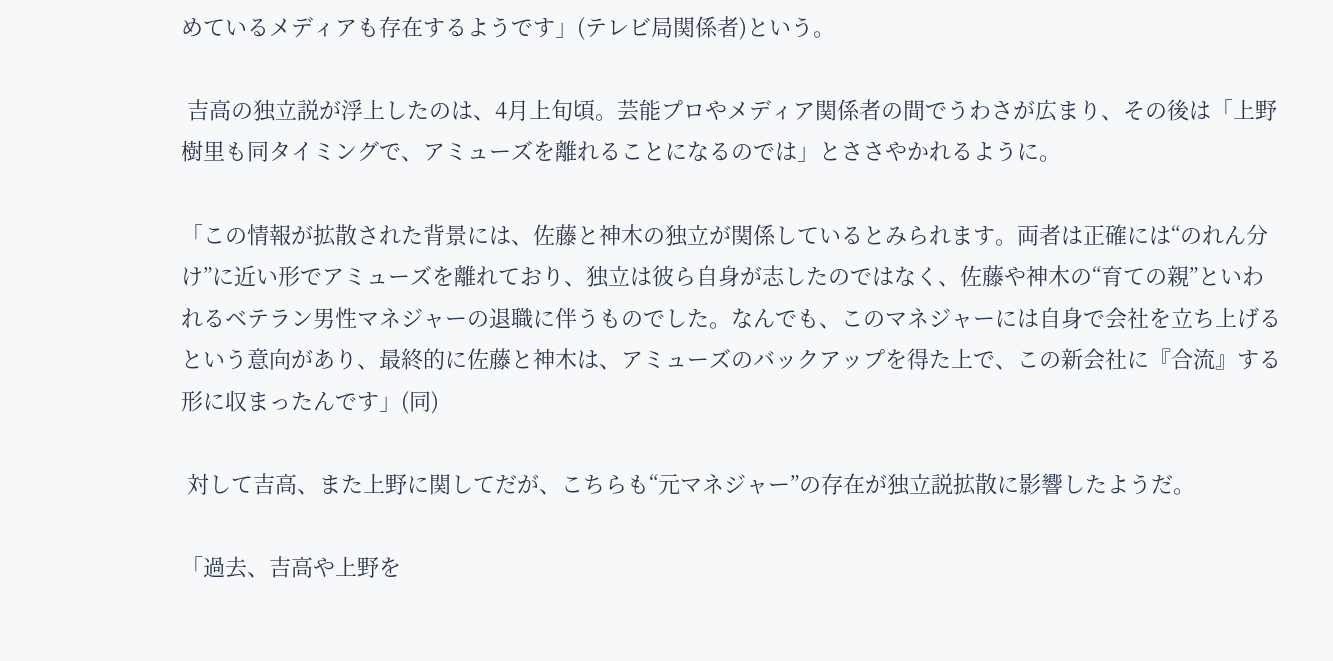めているメディアも存在するようです」(テレビ局関係者)という。

 吉高の独立説が浮上したのは、4月上旬頃。芸能プロやメディア関係者の間でうわさが広まり、その後は「上野樹里も同タイミングで、アミューズを離れることになるのでは」とささやかれるように。

「この情報が拡散された背景には、佐藤と神木の独立が関係しているとみられます。両者は正確には“のれん分け”に近い形でアミューズを離れており、独立は彼ら自身が志したのではなく、佐藤や神木の“育ての親”といわれるベテラン男性マネジャーの退職に伴うものでした。なんでも、このマネジャーには自身で会社を立ち上げるという意向があり、最終的に佐藤と神木は、アミューズのバックアップを得た上で、この新会社に『合流』する形に収まったんです」(同)

 対して吉高、また上野に関してだが、こちらも“元マネジャー”の存在が独立説拡散に影響したようだ。

「過去、吉高や上野を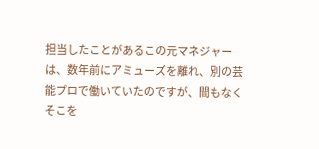担当したことがあるこの元マネジャーは、数年前にアミューズを離れ、別の芸能プロで働いていたのですが、間もなくそこを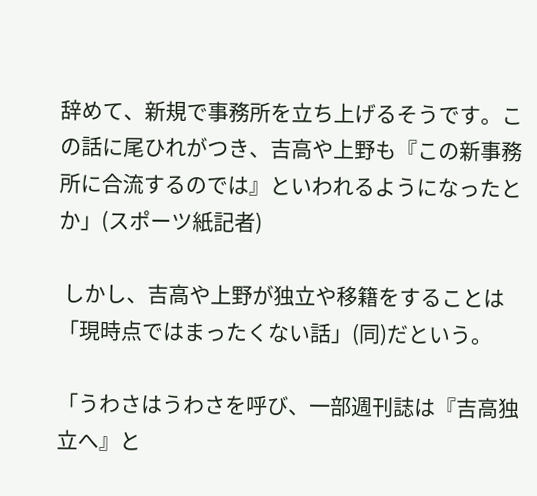辞めて、新規で事務所を立ち上げるそうです。この話に尾ひれがつき、吉高や上野も『この新事務所に合流するのでは』といわれるようになったとか」(スポーツ紙記者)

 しかし、吉高や上野が独立や移籍をすることは「現時点ではまったくない話」(同)だという。

「うわさはうわさを呼び、一部週刊誌は『吉高独立へ』と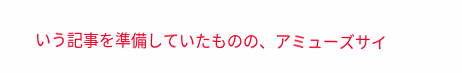いう記事を準備していたものの、アミューズサイ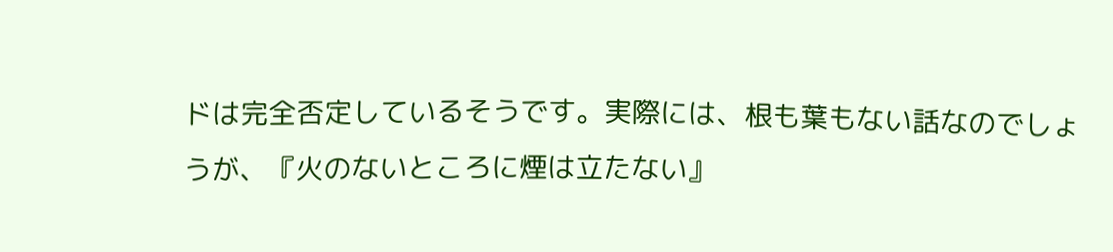ドは完全否定しているそうです。実際には、根も葉もない話なのでしょうが、『火のないところに煙は立たない』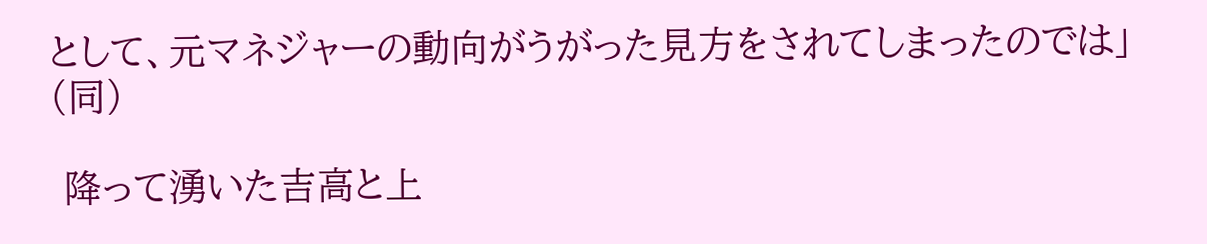として、元マネジャーの動向がうがった見方をされてしまったのでは」(同)

 降って湧いた吉高と上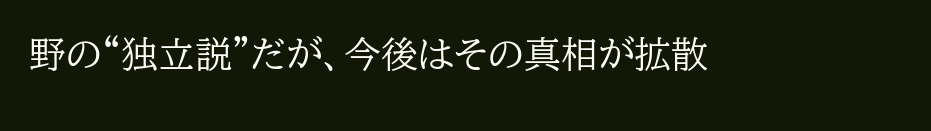野の“独立説”だが、今後はその真相が拡散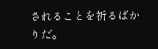されることを祈るばかりだ。